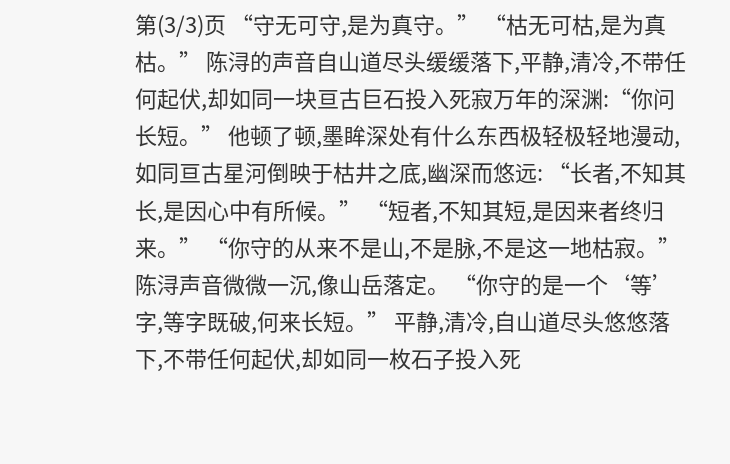第(3/3)页 “守无可守,是为真守。” “枯无可枯,是为真枯。” 陈浔的声音自山道尽头缓缓落下,平静,清冷,不带任何起伏,却如同一块亘古巨石投入死寂万年的深渊:“你问长短。” 他顿了顿,墨眸深处有什么东西极轻极轻地漫动,如同亘古星河倒映于枯井之底,幽深而悠远: “长者,不知其长,是因心中有所候。” “短者,不知其短,是因来者终归来。” “你守的从来不是山,不是脉,不是这一地枯寂。” 陈浔声音微微一沉,像山岳落定。 “你守的是一个‘等’字,等字既破,何来长短。” 平静,清冷,自山道尽头悠悠落下,不带任何起伏,却如同一枚石子投入死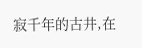寂千年的古井,在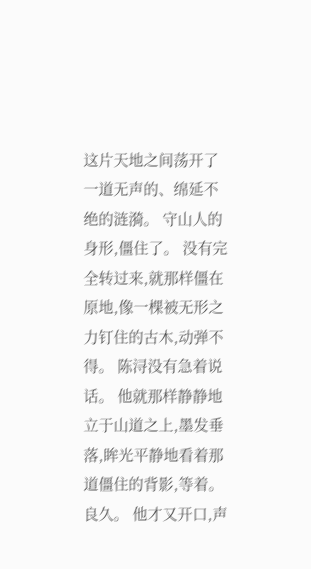这片天地之间荡开了一道无声的、绵延不绝的涟漪。 守山人的身形,僵住了。 没有完全转过来,就那样僵在原地,像一棵被无形之力钉住的古木,动弹不得。 陈浔没有急着说话。 他就那样静静地立于山道之上,墨发垂落,眸光平静地看着那道僵住的背影,等着。 良久。 他才又开口,声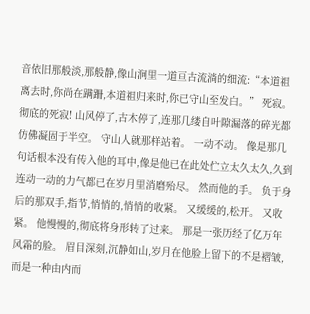音依旧那般淡,那般静,像山涧里一道亘古流淌的细流:“本道祖离去时,你尚在蹒跚,本道祖归来时,你已守山至发白。” 死寂。 彻底的死寂! 山风停了,古木停了,连那几缕自叶隙漏落的碎光都仿佛凝固于半空。 守山人就那样站着。 一动不动。 像是那几句话根本没有传入他的耳中,像是他已在此处伫立太久太久,久到连动一动的力气都已在岁月里消磨殆尽。 然而他的手。 负于身后的那双手,指节,悄悄的,悄悄的收紧。 又缓缓的,松开。 又收紧。 他慢慢的,彻底将身形转了过来。 那是一张历经了亿万年风霜的脸。 眉目深刻,沉静如山,岁月在他脸上留下的不是褶皱,而是一种由内而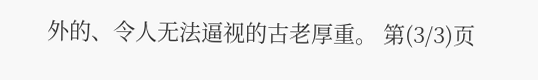外的、令人无法逼视的古老厚重。 第(3/3)页